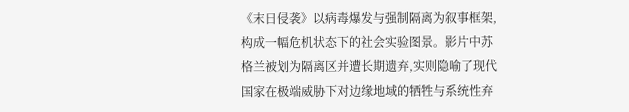《末日侵袭》以病毒爆发与强制隔离为叙事框架,构成一幅危机状态下的社会实验图景。影片中苏格兰被划为隔离区并遭长期遗弃,实则隐喻了现代国家在极端威胁下对边缘地域的牺牲与系统性弃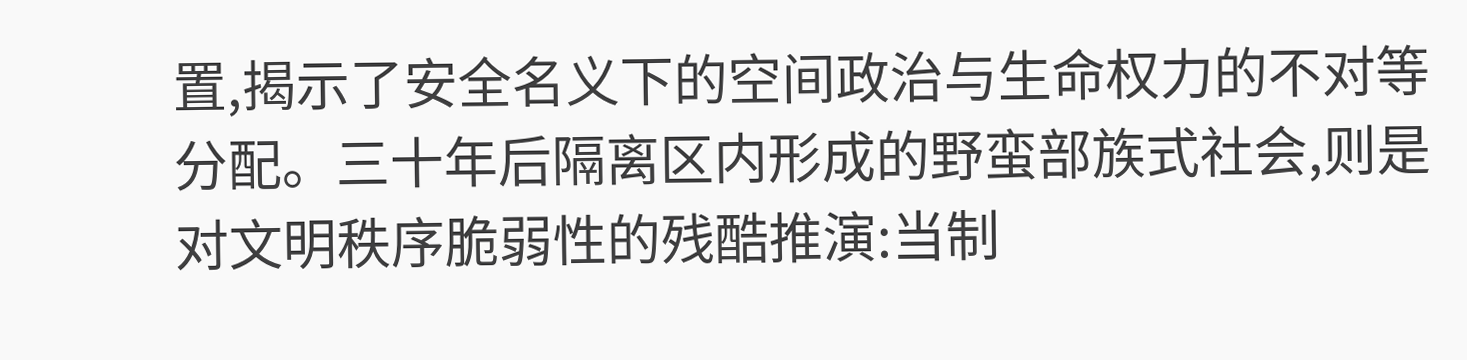置,揭示了安全名义下的空间政治与生命权力的不对等分配。三十年后隔离区内形成的野蛮部族式社会,则是对文明秩序脆弱性的残酷推演:当制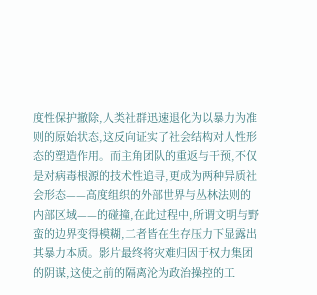度性保护撤除,人类社群迅速退化为以暴力为准则的原始状态,这反向证实了社会结构对人性形态的塑造作用。而主角团队的重返与干预,不仅是对病毒根源的技术性追寻,更成为两种异质社会形态——高度组织的外部世界与丛林法则的内部区域——的碰撞,在此过程中,所谓文明与野蛮的边界变得模糊,二者皆在生存压力下显露出其暴力本质。影片最终将灾难归因于权力集团的阴谋,这使之前的隔离沦为政治操控的工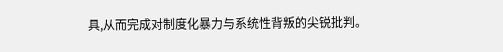具,从而完成对制度化暴力与系统性背叛的尖锐批判。